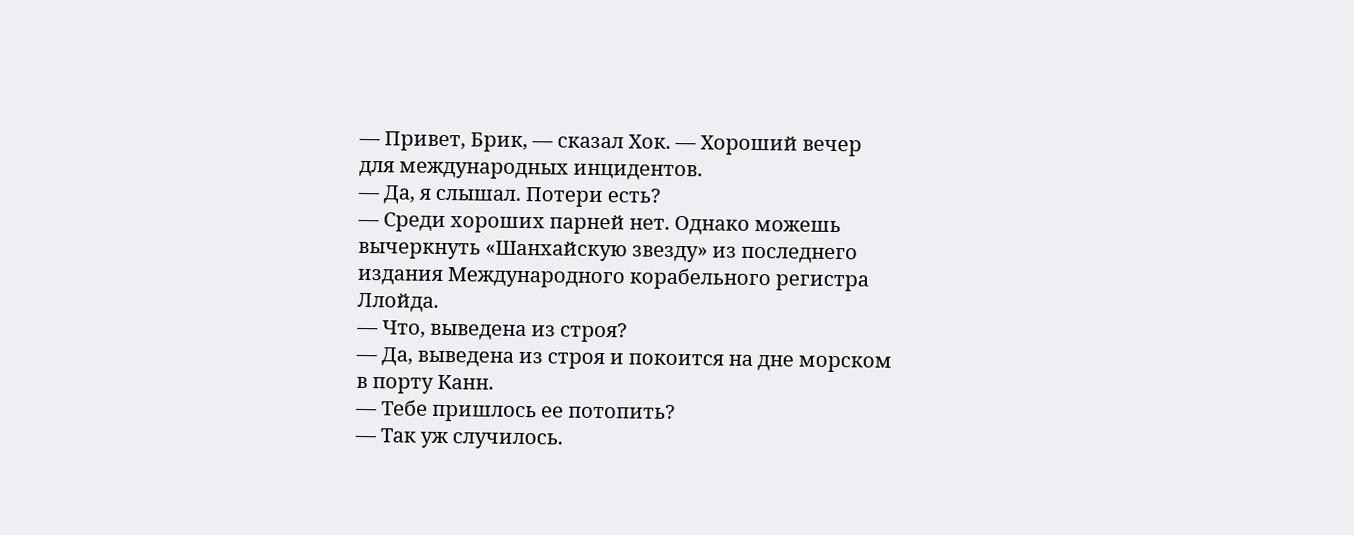— Привет, Брик, — сказал Хок. — Хороший вечер для международных инцидентов.
— Да, я слышал. Потери есть?
— Среди хороших парней нет. Однако можешь вычеркнуть «Шанхайскую звезду» из последнего издания Международного корабельного регистра Ллойда.
— Что, выведена из строя?
— Да, выведена из строя и покоится на дне морском в порту Канн.
— Тебе пришлось ее потопить?
— Так уж случилось.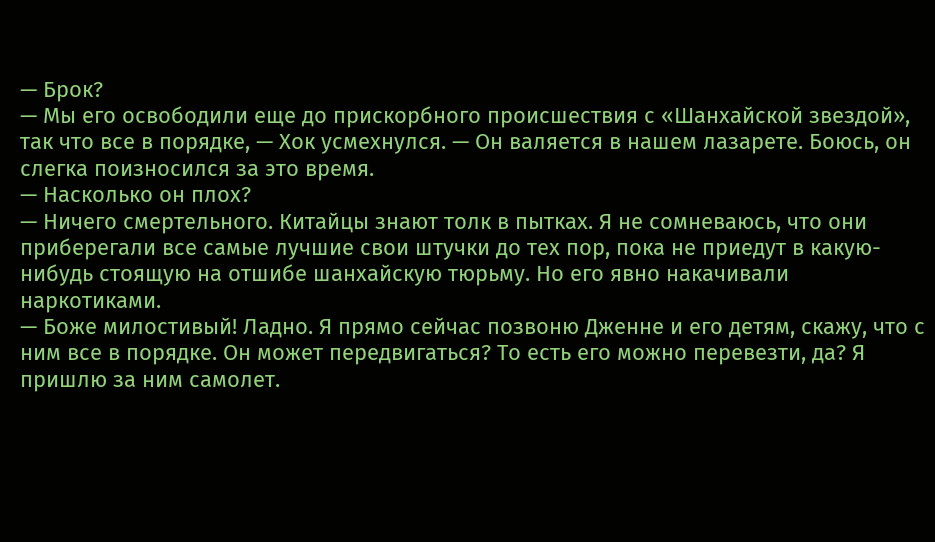— Брок?
— Мы его освободили еще до прискорбного происшествия с «Шанхайской звездой», так что все в порядке, — Хок усмехнулся. — Он валяется в нашем лазарете. Боюсь, он слегка поизносился за это время.
— Насколько он плох?
— Ничего смертельного. Китайцы знают толк в пытках. Я не сомневаюсь, что они приберегали все самые лучшие свои штучки до тех пор, пока не приедут в какую-нибудь стоящую на отшибе шанхайскую тюрьму. Но его явно накачивали наркотиками.
— Боже милостивый! Ладно. Я прямо сейчас позвоню Дженне и его детям, скажу, что с ним все в порядке. Он может передвигаться? То есть его можно перевезти, да? Я пришлю за ним самолет.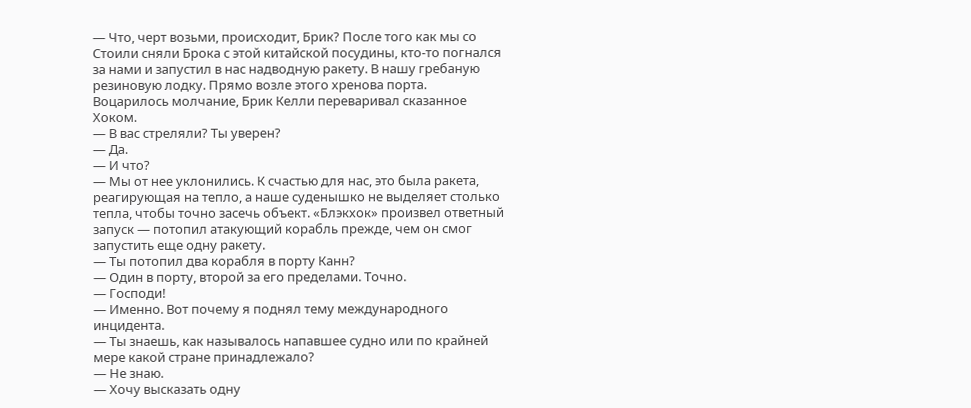— Что, черт возьми, происходит, Брик? После того как мы со Стоили сняли Брока с этой китайской посудины, кто-то погнался за нами и запустил в нас надводную ракету. В нашу гребаную резиновую лодку. Прямо возле этого хренова порта.
Воцарилось молчание, Брик Келли переваривал сказанное Хоком.
— В вас стреляли? Ты уверен?
— Да.
— И что?
— Мы от нее уклонились. К счастью для нас, это была ракета, реагирующая на тепло, а наше суденышко не выделяет столько тепла, чтобы точно засечь объект. «Блэкхок» произвел ответный запуск — потопил атакующий корабль прежде, чем он смог запустить еще одну ракету.
— Ты потопил два корабля в порту Канн?
— Один в порту, второй за его пределами. Точно.
— Господи!
— Именно. Вот почему я поднял тему международного инцидента.
— Ты знаешь, как называлось напавшее судно или по крайней мере какой стране принадлежало?
— Не знаю.
— Хочу высказать одну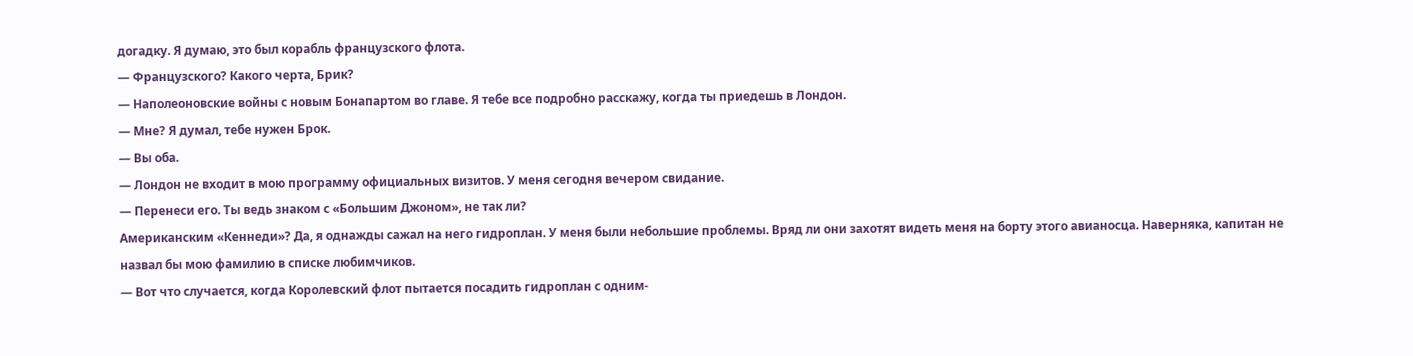догадку. Я думаю, это был корабль французского флота.
— Французского? Какого черта, Брик?
— Наполеоновские войны с новым Бонапартом во главе. Я тебе все подробно расскажу, когда ты приедешь в Лондон.
— Мне? Я думал, тебе нужен Брок.
— Вы оба.
— Лондон не входит в мою программу официальных визитов. У меня сегодня вечером свидание.
— Перенеси его. Ты ведь знаком с «Большим Джоном», не так ли?
Американским «Кеннеди»? Да, я однажды сажал на него гидроплан. У меня были небольшие проблемы. Вряд ли они захотят видеть меня на борту этого авианосца. Наверняка, капитан не назвал бы мою фамилию в списке любимчиков.
— Вот что случается, когда Королевский флот пытается посадить гидроплан с одним-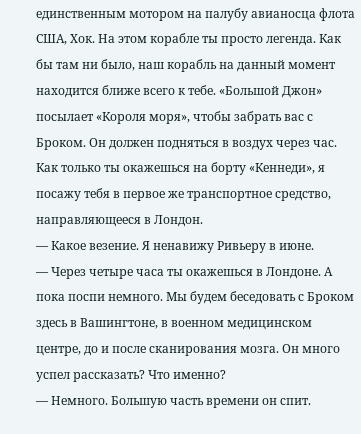единственным мотором на палубу авианосца флота США, Хок. На этом корабле ты просто легенда. Как бы там ни было, наш корабль на данный момент находится ближе всего к тебе. «Большой Джон» посылает «Короля моря», чтобы забрать вас с Броком. Он должен подняться в воздух через час. Как только ты окажешься на борту «Кеннеди», я посажу тебя в первое же транспортное средство, направляющееся в Лондон.
— Какое везение. Я ненавижу Ривьеру в июне.
— Через четыре часа ты окажешься в Лондоне. А пока поспи немного. Мы будем беседовать с Броком здесь в Вашингтоне, в военном медицинском центре, до и после сканирования мозга. Он много успел рассказать? Что именно?
— Немного. Большую часть времени он спит.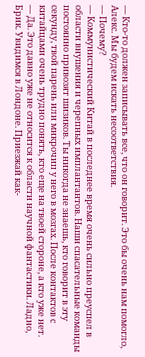— Кто-то должен записывать все, что он говорит. Это бы очень нам помогло, Алекс. Мы будем искать несоответствия.
— Почему?
— Коммунистический Китай в последнее время очень сильно преуспел в области внушения и черепных имплантантов. Наши спасательные команды постоянно привозят шизиков. Ты никогда не знаешь, кто говорит в эту секунду, твой парень или микрочип у него в мозгах. После контактов с китайцами очень трудно понять, кто еще на твоей стороне, а кто уже нет.
— Да. Это давно уже не относится к области научной фантастики. Ладно, Брик. Увидимся в Лондоне. Приезжай как-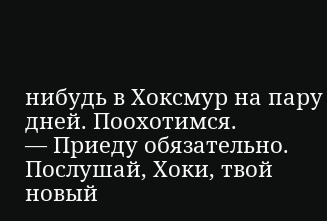нибудь в Хоксмур на пару дней. Поохотимся.
— Приеду обязательно. Послушай, Хоки, твой новый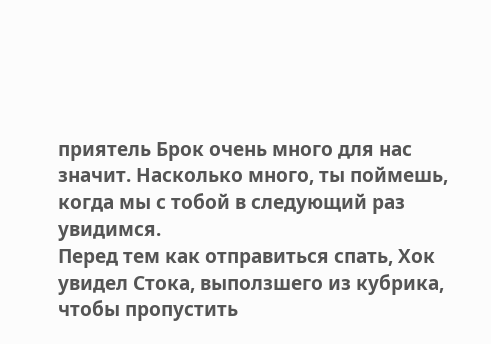приятель Брок очень много для нас значит. Насколько много, ты поймешь, когда мы с тобой в следующий раз увидимся.
Перед тем как отправиться спать, Хок увидел Стока, выползшего из кубрика, чтобы пропустить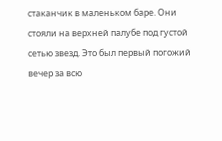стаканчик в маленьком баре. Они стояли на верхней палубе под густой сетью звезд. Это был первый погожий вечер за всю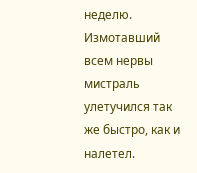неделю. Измотавший всем нервы мистраль улетучился так же быстро, как и налетел.